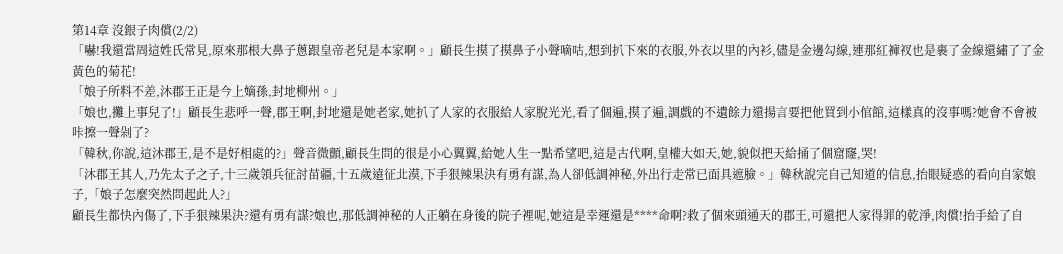第14章 沒銀子肉償(2/2)
「嚇!我還當周這姓氏常見,原來那根大鼻子蔥跟皇帝老兒是本家啊。」顧長生摸了摸鼻子小聲嘀咕,想到扒下來的衣服,外衣以里的內衫,儘是金邊勾線,連那紅褲衩也是裹了金線還繡了了金黃色的菊花!
「娘子所料不差,沐郡王正是今上嫡孫,封地柳州。」
「娘也,攤上事兒了!」顧長生悲呼一聲,郡王啊,封地還是她老家,她扒了人家的衣服給人家脫光光,看了個遍,摸了遍,調戲的不遺餘力還揚言要把他買到小倌館,這樣真的沒事嗎?她會不會被咔擦一聲剁了?
「韓秋,你說,這沐郡王,是不是好相處的?」聲音微顫,顧長生問的很是小心翼翼,給她人生一點希望吧,這是古代啊,皇權大如天,她,貌似把天給捅了個窟窿,哭!
「沐郡王其人,乃先太子之子,十三歲領兵征討苗疆,十五歲遠征北漠,下手狠辣果決有勇有謀,為人卻低調神秘,外出行走常已面具遮臉。」韓秋說完自己知道的信息,抬眼疑惑的看向自家娘子,「娘子怎麼突然問起此人?」
顧長生都快內傷了,下手狠辣果決?還有勇有謀?娘也,那低調神秘的人正躺在身後的院子裡呢,她這是幸運還是****命啊?救了個來頭通天的郡王,可還把人家得罪的乾淨,肉償!抬手給了自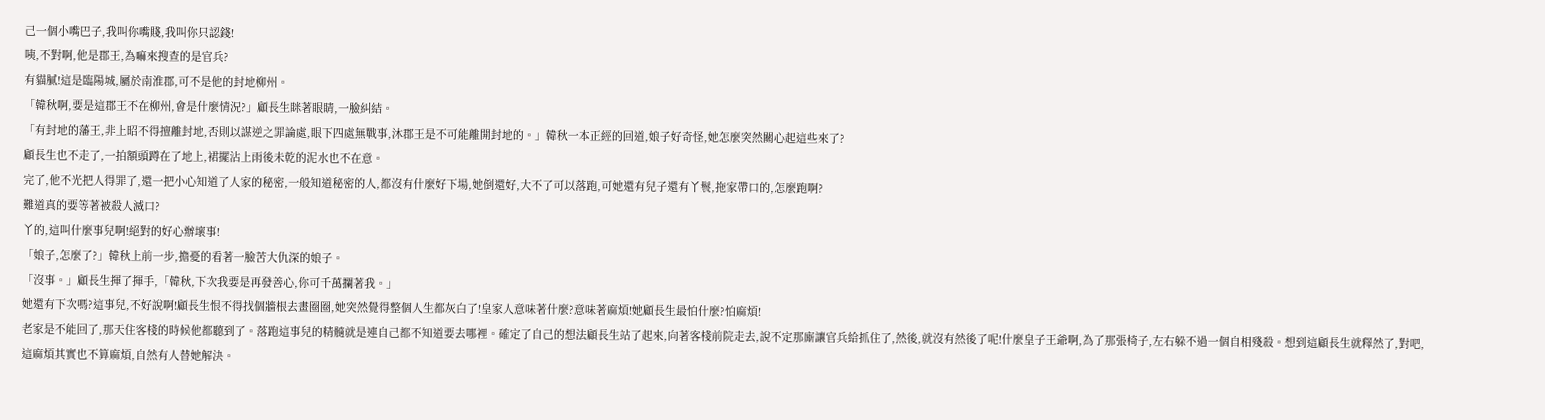己一個小嘴巴子,我叫你嘴賤,我叫你只認錢!
咦,不對啊,他是郡王,為嘛來搜查的是官兵?
有貓膩!這是臨陽城,屬於南淮郡,可不是他的封地柳州。
「韓秋啊,要是這郡王不在柳州,會是什麼情況?」顧長生眯著眼睛,一臉糾結。
「有封地的藩王,非上昭不得擅離封地,否則以謀逆之罪論處,眼下四處無戰事,沐郡王是不可能離開封地的。」韓秋一本正經的回道,娘子好奇怪,她怎麼突然關心起這些來了?
顧長生也不走了,一拍額頭蹲在了地上,裙擺沾上雨後未乾的泥水也不在意。
完了,他不光把人得罪了,還一把小心知道了人家的秘密,一般知道秘密的人,都沒有什麼好下場,她倒還好,大不了可以落跑,可她還有兒子還有丫鬟,拖家帶口的,怎麼跑啊?
難道真的要等著被殺人滅口?
丫的,這叫什麼事兒啊!絕對的好心辦壞事!
「娘子,怎麼了?」韓秋上前一步,擔憂的看著一臉苦大仇深的娘子。
「沒事。」顧長生揮了揮手,「韓秋,下次我要是再發善心,你可千萬攔著我。」
她還有下次嗎?這事兒,不好說啊!顧長生恨不得找個牆根去畫圈圈,她突然覺得整個人生都灰白了!皇家人意味著什麼?意味著麻煩!她顧長生最怕什麼?怕麻煩!
老家是不能回了,那天住客棧的時候他都聽到了。落跑這事兒的精髓就是連自己都不知道要去哪裡。確定了自己的想法顧長生站了起來,向著客棧前院走去,說不定那廝讓官兵給抓住了,然後,就沒有然後了呢!什麼皇子王爺啊,為了那張椅子,左右躲不過一個自相殘殺。想到這顧長生就釋然了,對吧,這麻煩其實也不算麻煩,自然有人替她解決。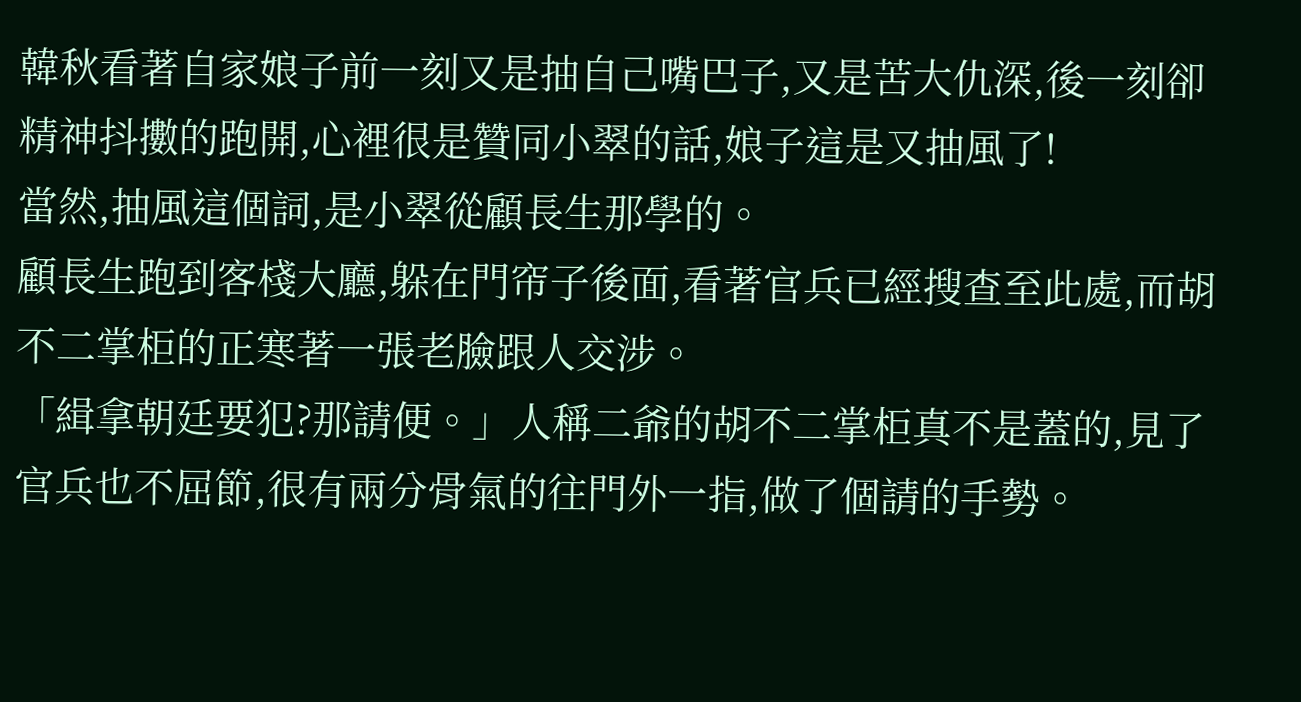韓秋看著自家娘子前一刻又是抽自己嘴巴子,又是苦大仇深,後一刻卻精神抖擻的跑開,心裡很是贊同小翠的話,娘子這是又抽風了!
當然,抽風這個詞,是小翠從顧長生那學的。
顧長生跑到客棧大廳,躲在門帘子後面,看著官兵已經搜查至此處,而胡不二掌柜的正寒著一張老臉跟人交涉。
「緝拿朝廷要犯?那請便。」人稱二爺的胡不二掌柜真不是蓋的,見了官兵也不屈節,很有兩分骨氣的往門外一指,做了個請的手勢。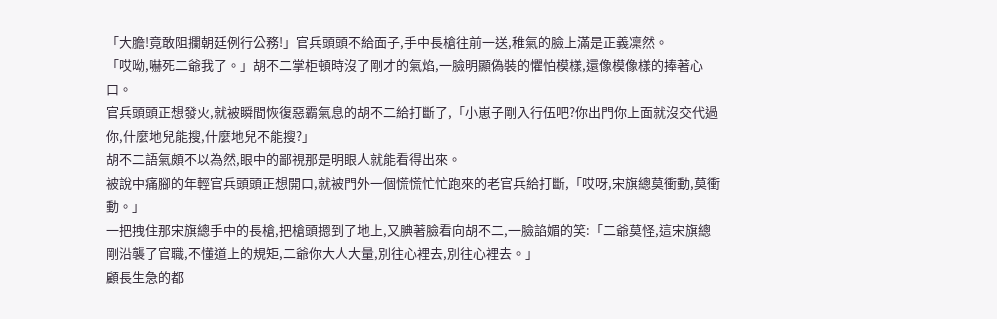「大膽!竟敢阻攔朝廷例行公務!」官兵頭頭不給面子,手中長槍往前一送,稚氣的臉上滿是正義凜然。
「哎呦,嚇死二爺我了。」胡不二掌柜頓時沒了剛才的氣焰,一臉明顯偽裝的懼怕模樣,還像模像樣的捧著心口。
官兵頭頭正想發火,就被瞬間恢復惡霸氣息的胡不二給打斷了,「小崽子剛入行伍吧?你出門你上面就沒交代過你,什麼地兒能搜,什麼地兒不能搜?」
胡不二語氣頗不以為然,眼中的鄙視那是明眼人就能看得出來。
被說中痛腳的年輕官兵頭頭正想開口,就被門外一個慌慌忙忙跑來的老官兵給打斷,「哎呀,宋旗總莫衝動,莫衝動。」
一把拽住那宋旗總手中的長槍,把槍頭摁到了地上,又腆著臉看向胡不二,一臉諂媚的笑:「二爺莫怪,這宋旗總剛沿襲了官職,不懂道上的規矩,二爺你大人大量,別往心裡去,別往心裡去。」
顧長生急的都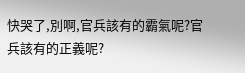快哭了,別啊,官兵該有的霸氣呢?官兵該有的正義呢?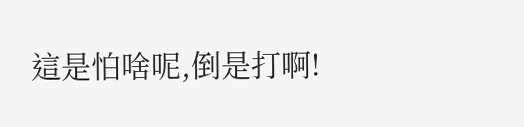這是怕啥呢,倒是打啊!